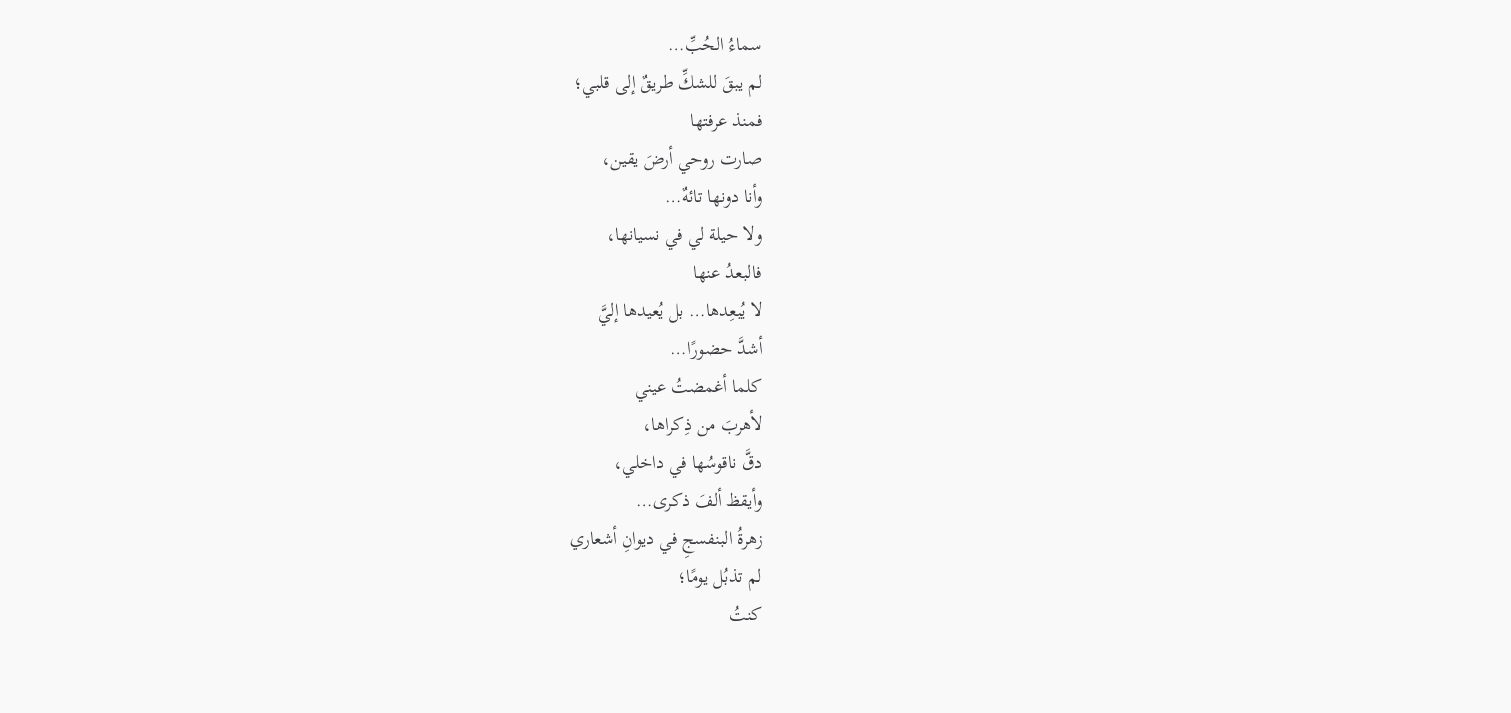سماءُ الحُبِّ…
لم يبقَ للشكِّ طريقٌ إلى قلبي؛
فمنذ عرفتها
صارت روحي أرضَ يقين،
وأنا دونها تائهٌ…
ولا حيلة لي في نسيانها،
فالبعدُ عنها
لا يُبعِدها… بل يُعيدها إليَّ
أشدَّ حضورًا…
كلما أغمضتُ عيني
لأهربَ من ذِكراها،
دقَّ ناقوسُها في داخلي،
وأيقظ ألفَ ذكرى…
زهرةُ البنفسجِ في ديوانِ أشعاري
لم تذبُل يومًا؛
كنتُ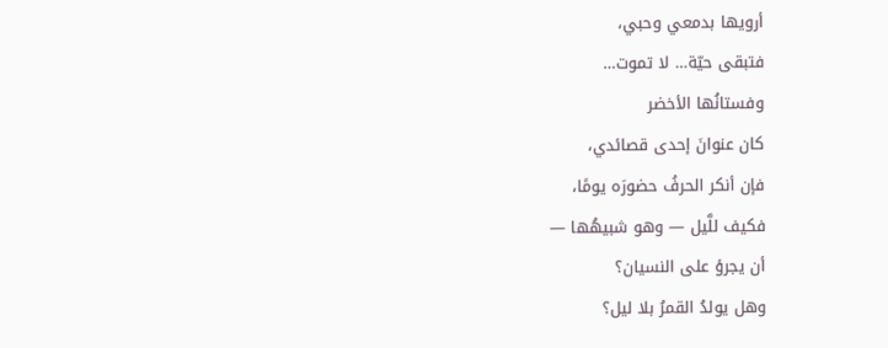أرويها بدمعي وحبي،
فتبقى حيّة… لا تموت…
وفستانُها الأخضر
كان عنوانَ إحدى قصائدي،
فإن أنكر الحرفُ حضورَه يومًا،
فكيف للَّيل — وهو شبيهُها —
أن يجرؤ على النسيان؟
وهل يولدُ القمرُ بلا ليل؟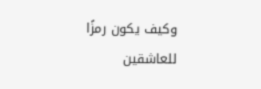وكيف يكون رمزًا للعاشقين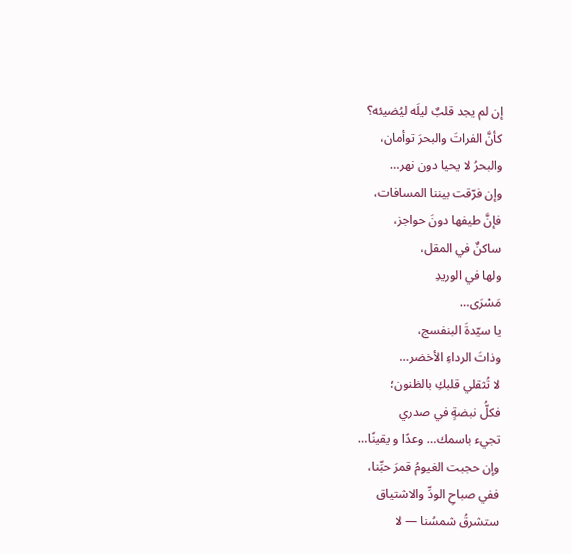إن لم يجد قلبٌ ليلَه ليُضيئه؟
كأنَّ الفراتَ والبحرَ توأمان،
والبحرُ لا يحيا دون نهر…
وإن فرّقت بيننا المسافات،
فإنَّ طيفها دونَ حواجز،
ساكنٌ في المقل،
ولها في الوريدِ
مَسْرَى…
يا سيّدةَ البنفسج،
وذاتَ الرداءِ الأخضر…
لا تُثقلي قلبكِ بالظنون؛
فكلُّ نبضةٍ في صدري
تجيء باسمك… وعدًا و يقينًا…
وإن حجبت الغيومُ قمرَ حبِّنا،
ففي صباحِ الودِّ والاشتياق
ستشرقُ شمسُنا — لا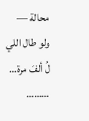محالة —
ولو طال اللي
لُ ألفَ مرة…
………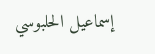إسماعيل الحلبوسي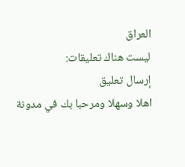العراق
ليست هناك تعليقات:
إرسال تعليق
اهلا وسهلا ومرحبا بك في مدونة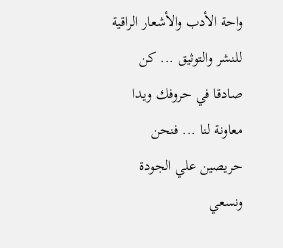واحة الأدب والأشعار الراقية للنشر والتوثيق ... كن صادقا في حروفك ويدا معاونة لنا ... فنحن حريصين علي الجودة ونسعي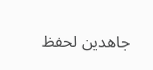جاهدين لحفظ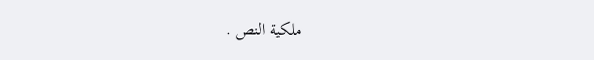ملكية النص .